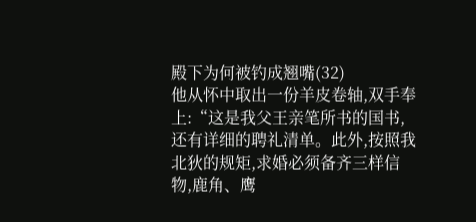殿下为何被钓成翘嘴(32)
他从怀中取出一份羊皮卷轴,双手奉上:“这是我父王亲笔所书的国书,还有详细的聘礼清单。此外,按照我北狄的规矩,求婚必须备齐三样信物,鹿角、鹰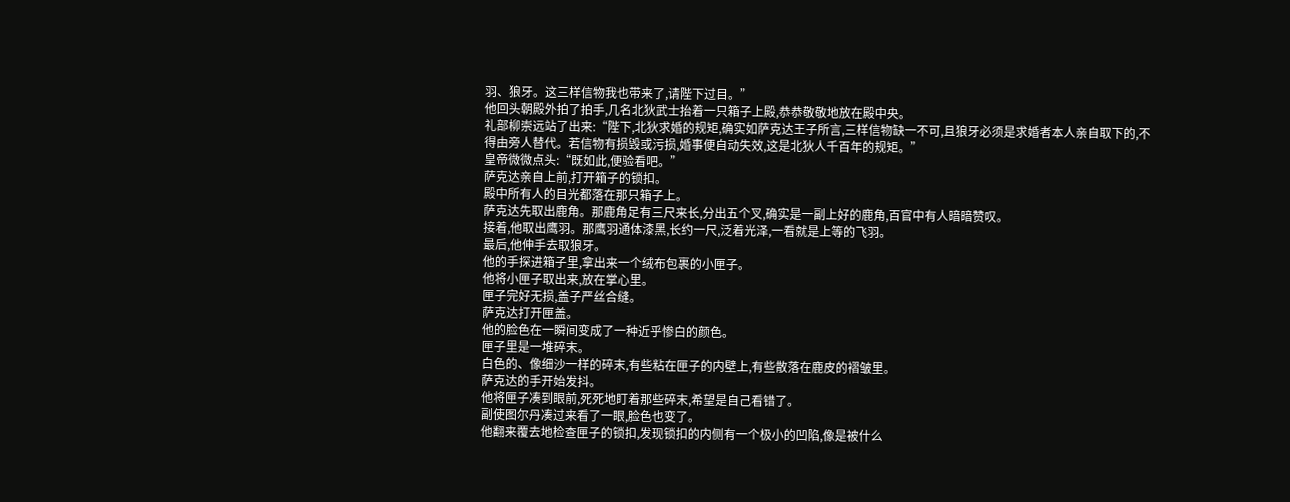羽、狼牙。这三样信物我也带来了,请陛下过目。”
他回头朝殿外拍了拍手,几名北狄武士抬着一只箱子上殿,恭恭敬敬地放在殿中央。
礼部柳崇远站了出来:“陛下,北狄求婚的规矩,确实如萨克达王子所言,三样信物缺一不可,且狼牙必须是求婚者本人亲自取下的,不得由旁人替代。若信物有损毁或污损,婚事便自动失效,这是北狄人千百年的规矩。”
皇帝微微点头:“既如此,便验看吧。”
萨克达亲自上前,打开箱子的锁扣。
殿中所有人的目光都落在那只箱子上。
萨克达先取出鹿角。那鹿角足有三尺来长,分出五个叉,确实是一副上好的鹿角,百官中有人暗暗赞叹。
接着,他取出鹰羽。那鹰羽通体漆黑,长约一尺,泛着光泽,一看就是上等的飞羽。
最后,他伸手去取狼牙。
他的手探进箱子里,拿出来一个绒布包裹的小匣子。
他将小匣子取出来,放在掌心里。
匣子完好无损,盖子严丝合缝。
萨克达打开匣盖。
他的脸色在一瞬间变成了一种近乎惨白的颜色。
匣子里是一堆碎末。
白色的、像细沙一样的碎末,有些粘在匣子的内壁上,有些散落在鹿皮的褶皱里。
萨克达的手开始发抖。
他将匣子凑到眼前,死死地盯着那些碎末,希望是自己看错了。
副使图尔丹凑过来看了一眼,脸色也变了。
他翻来覆去地检查匣子的锁扣,发现锁扣的内侧有一个极小的凹陷,像是被什么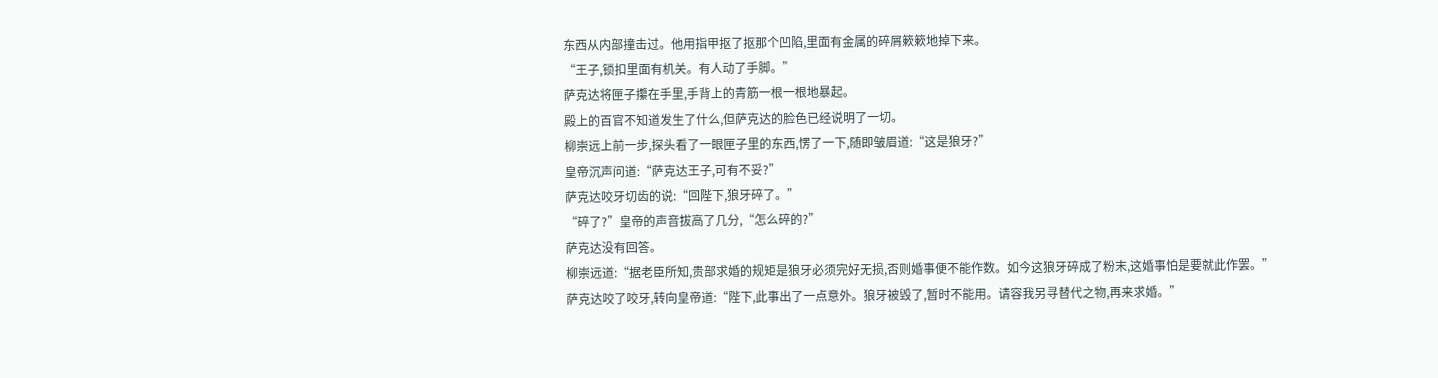东西从内部撞击过。他用指甲抠了抠那个凹陷,里面有金属的碎屑簌簌地掉下来。
“王子,锁扣里面有机关。有人动了手脚。”
萨克达将匣子攥在手里,手背上的青筋一根一根地暴起。
殿上的百官不知道发生了什么,但萨克达的脸色已经说明了一切。
柳崇远上前一步,探头看了一眼匣子里的东西,愣了一下,随即皱眉道:“这是狼牙?”
皇帝沉声问道:“萨克达王子,可有不妥?”
萨克达咬牙切齿的说:“回陛下,狼牙碎了。”
“碎了?”皇帝的声音拔高了几分,“怎么碎的?”
萨克达没有回答。
柳崇远道:“据老臣所知,贵部求婚的规矩是狼牙必须完好无损,否则婚事便不能作数。如今这狼牙碎成了粉末,这婚事怕是要就此作罢。”
萨克达咬了咬牙,转向皇帝道:“陛下,此事出了一点意外。狼牙被毁了,暂时不能用。请容我另寻替代之物,再来求婚。”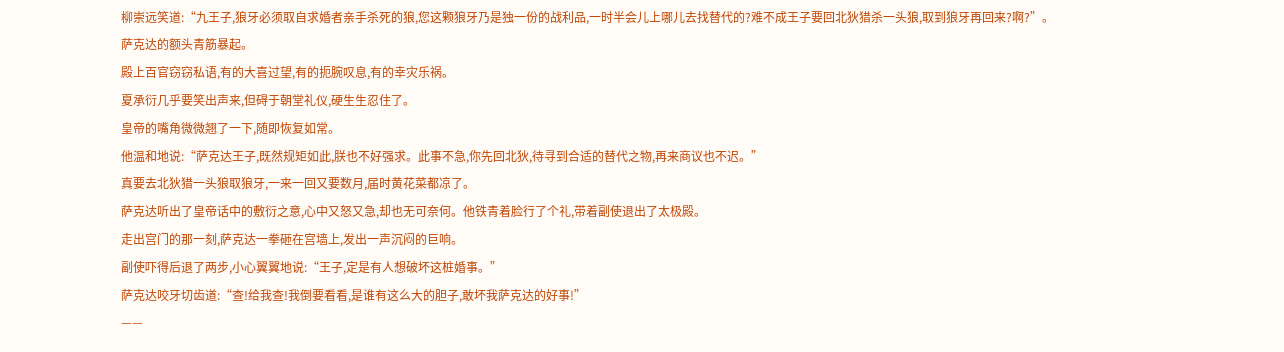柳崇远笑道:“九王子,狼牙必须取自求婚者亲手杀死的狼,您这颗狼牙乃是独一份的战利品,一时半会儿上哪儿去找替代的?难不成王子要回北狄猎杀一头狼,取到狼牙再回来?啊?”。
萨克达的额头青筋暴起。
殿上百官窃窃私语,有的大喜过望,有的扼腕叹息,有的幸灾乐祸。
夏承衍几乎要笑出声来,但碍于朝堂礼仪,硬生生忍住了。
皇帝的嘴角微微翘了一下,随即恢复如常。
他温和地说:“萨克达王子,既然规矩如此,朕也不好强求。此事不急,你先回北狄,待寻到合适的替代之物,再来商议也不迟。”
真要去北狄猎一头狼取狼牙,一来一回又要数月,届时黄花菜都凉了。
萨克达听出了皇帝话中的敷衍之意,心中又怒又急,却也无可奈何。他铁青着脸行了个礼,带着副使退出了太极殿。
走出宫门的那一刻,萨克达一拳砸在宫墙上,发出一声沉闷的巨响。
副使吓得后退了两步,小心翼翼地说:“王子,定是有人想破坏这桩婚事。”
萨克达咬牙切齿道:“查!给我查!我倒要看看,是谁有这么大的胆子,敢坏我萨克达的好事!”
——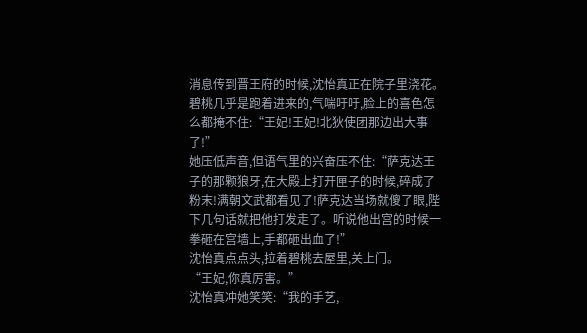消息传到晋王府的时候,沈怡真正在院子里浇花。
碧桃几乎是跑着进来的,气喘吁吁,脸上的喜色怎么都掩不住:“王妃!王妃!北狄使团那边出大事了!”
她压低声音,但语气里的兴奋压不住:“萨克达王子的那颗狼牙,在大殿上打开匣子的时候,碎成了粉末!满朝文武都看见了!萨克达当场就傻了眼,陛下几句话就把他打发走了。听说他出宫的时候一拳砸在宫墙上,手都砸出血了!”
沈怡真点点头,拉着碧桃去屋里,关上门。
“王妃,你真厉害。”
沈怡真冲她笑笑:“我的手艺,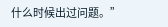什么时候出过问题。”